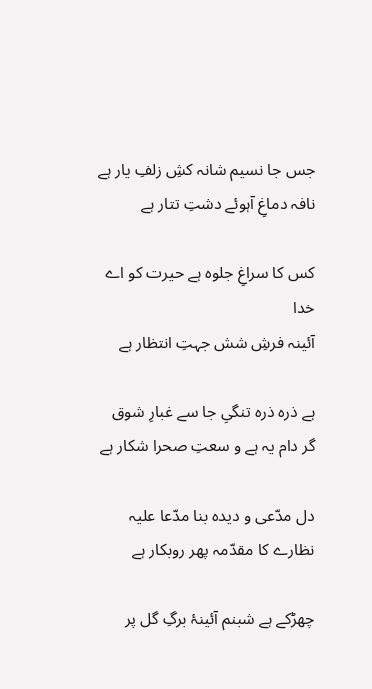جس جا نسیم شانہ کشِ زلفِ یار ہے
نافہ دماغِ آہوئے دشتِ تتار ہے

کس کا سراغِ جلوہ ہے حیرت کو اے خدا
آئینہ فرشِ شش جہتِ انتظار ہے

ہے ذرہ ذرہ تنگیِ جا سے غبارِ شوق
گر دام یہ ہے و سعتِ صحرا شکار ہے

دل مدّعی و دیدہ بنا مدّعا علیہ
نظارے کا مقدّمہ پھر روبکار ہے

چھڑکے ہے شبنم آئینۂ برگِ گل پر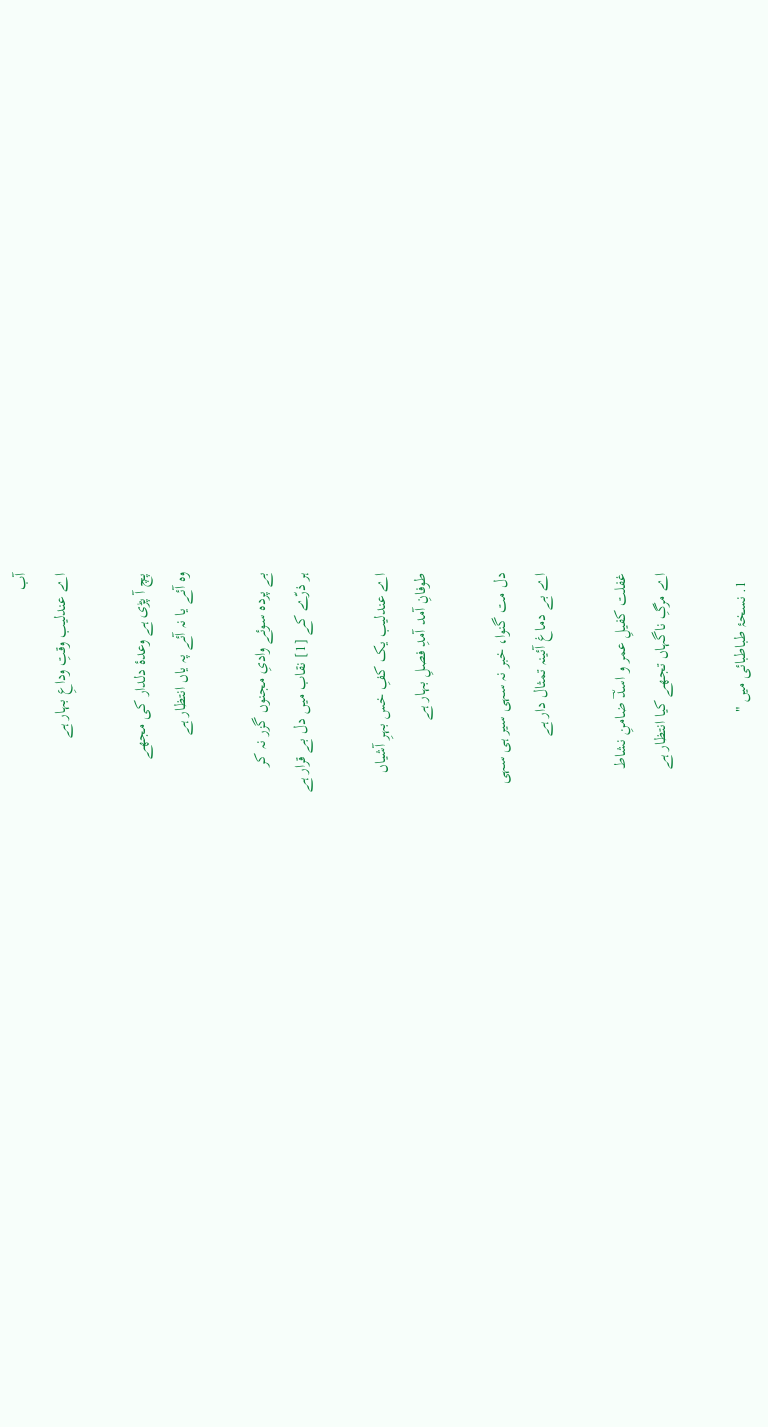آب
اے عندلیب وقتِ وداعِ بہار ہے

پچ آ پڑی ہے وعدۂ دلدار کی مجھے
وہ آئے یا نہ آئے پہ یاں انتظار ہے

بے پردہ سوئے وادیِ مجنوں گزر نہ کر
ہر ذرّے کے [1] نقاب میں دل بے قرار ہے

اے عندلیب یک کفِ خس بہرِ آشیاں
طوفانِ آمد آمدِ فصلِ بہار ہے

دل مت گنوا، خبر نہ سہی سیر ہی سہی
اے بے دماغ آئینہ تمثال دار ہے

غفلت کفیلِ عمر و اسدؔ ضامنِ نشاط
اے مرگِ ناگہاں تجھے کیا انتظار ہے

  1. نسخۂ طباطبائی میں "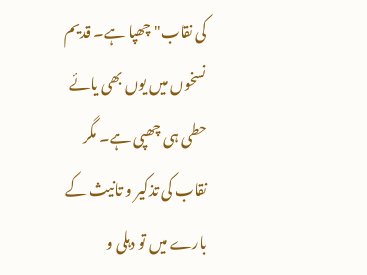کی نقاب" چھپا ہے۔ قدیم نسخوں میں یوں بھی یائے حطی ہی چھپی ہے۔ مگر نقاب کی تذکیر و تانیث کے بارے میں تو دہلی و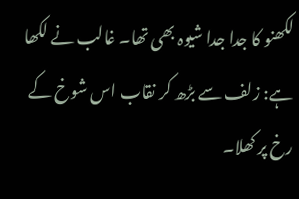لکھنو کا جدا جدا شیوہ بھی تھا۔ غالب نے لکھا ہے: زلف سے بڑھ کر نقاب اس شوخ کے رخ پر کھلا۔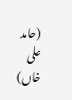(حامد علی خاں)